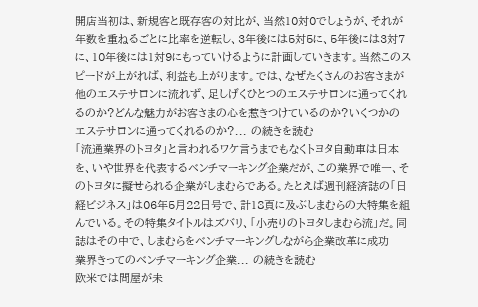開店当初は、新規客と既存客の対比が、当然10対0でしょうが、それが年数を重ねるごとに比率を逆転し、3年後には5対5に、5年後には3対7に、10年後には1対9にもっていけるように計画していきます。当然このスピードが上がれば、利益も上がります。では、なぜたくさんのお客さまが他のエステサロンに流れず、足しげくひとつのエステサロンに通ってくれるのか?どんな魅力がお客さまの心を惹きつけているのか?いくつかの
エステサロンに通ってくれるのか?... の続きを読む
「流通業界のトヨタ」と言われるワケ言うまでもなくトヨタ自動車は日本を、いや世界を代表するベンチマーキング企業だが、この業界で唯一、そのトヨタに擬せられる企業がしまむらである。たとえば週刊経済誌の「日経ビジネス」は06年5月22日号で、計18頁に及ぶしまむらの大特集を組んでいる。その特集タイトルはズバリ、「小売りのトヨタしまむら流」だ。同誌はその中で、しまむらをベンチマーキングしながら企業改革に成功
業界きってのベンチマーキング企業... の続きを読む
欧米では問屋が未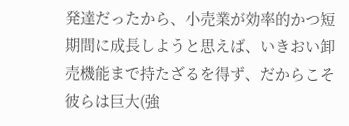発達だったから、小売業が効率的かつ短期間に成長しようと思えば、いきおい卸売機能まで持たざるを得ず、だからこそ彼らは巨大(強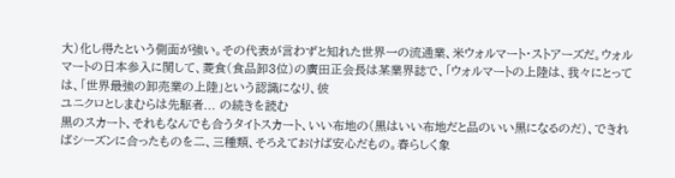大)化し得たという側面が強い。その代表が言わずと知れた世界一の流通業、米ウォルマート・ストアーズだ。ウォルマートの日本参入に関して、菱食(食品卸3位)の廣田正会長は某業界誌で、「ウォルマートの上陸は、我々にとっては、「世界最強の卸売業の上陸」という認識になり、彼
ユニクロとしまむらは先駆者... の続きを読む
黒のスカート、それもなんでも合うタイトスカート、いい布地の(黒はいい布地だと品のいい黒になるのだ)、できればシーズンに合ったものを二、三種類、そろえておけば安心だもの。春らしく象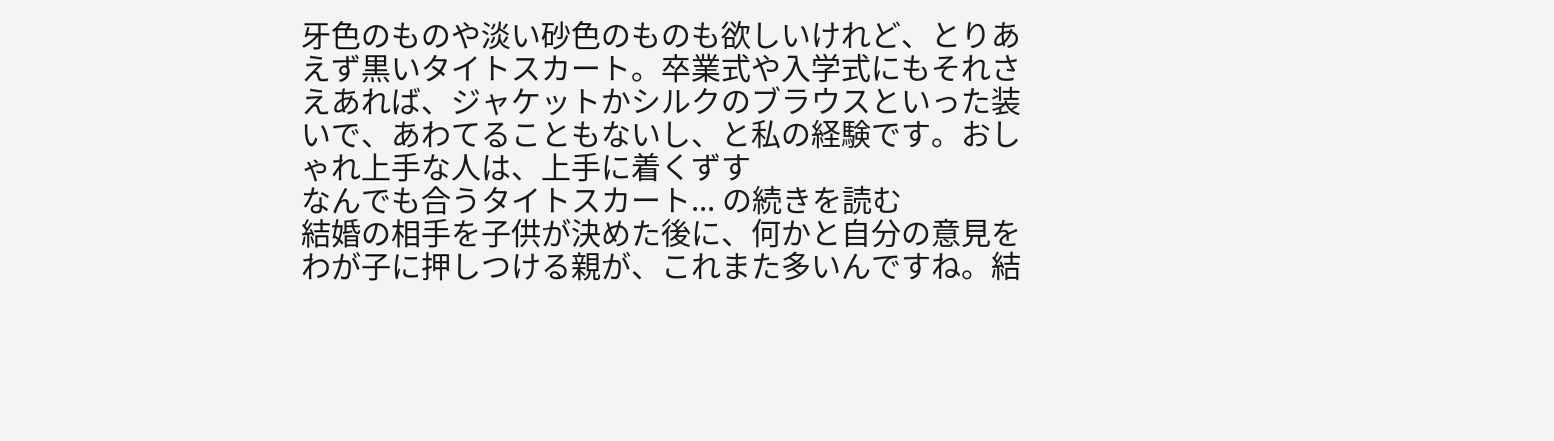牙色のものや淡い砂色のものも欲しいけれど、とりあえず黒いタイトスカート。卒業式や入学式にもそれさえあれば、ジャケットかシルクのブラウスといった装いで、あわてることもないし、と私の経験です。おしゃれ上手な人は、上手に着くずす
なんでも合うタイトスカート... の続きを読む
結婚の相手を子供が決めた後に、何かと自分の意見をわが子に押しつける親が、これまた多いんですね。結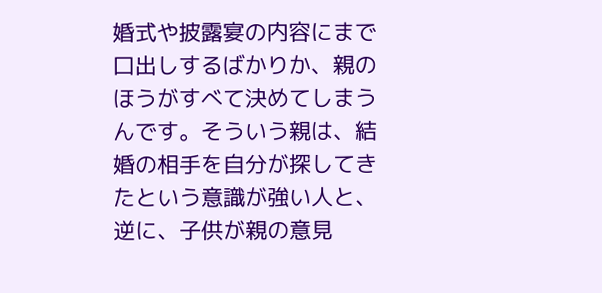婚式や披露宴の内容にまで口出しするばかりか、親のほうがすべて決めてしまうんです。そういう親は、結婚の相手を自分が探してきたという意識が強い人と、逆に、子供が親の意見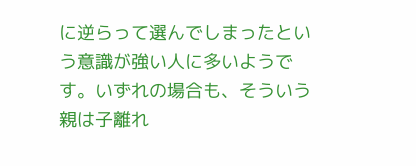に逆らって選んでしまったという意識が強い人に多いようです。いずれの場合も、そういう親は子離れ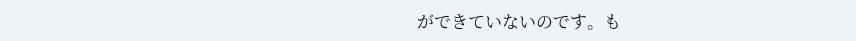ができていないのです。も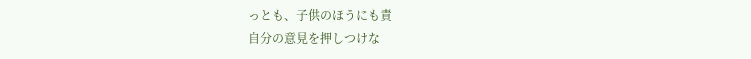っとも、子供のほうにも責
自分の意見を押しつけな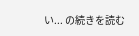い... の続きを読む